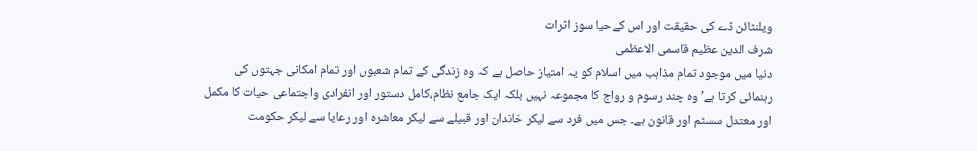ویلنٹائن ڈے کی حقیقت اور اس کےحیا سوز اثرات
شرف الدین عظیم قاسمی الاعظمی
دنیا میں موجود تمام مذاہب میں اسلام کو یہ امتیاز حاصل ہے کہ وہ زندگی کے تمام شعبوں اور تمام امکانی جہتوں کی رہنمائی کرتا ہے’وہ چند رسوم و رواج کا مجموعہ نہیں بلکہ ایک جامع نظام،کامل دستور اور انفرادی واجتماعی حیات کا مکمل اور معتدل سسٹم اور قانون ہے۔ جس میں فرد سے لیکر خاندان اور قبیلے سے لیکر معاشرہ اور رعایا سے لیکر حکومت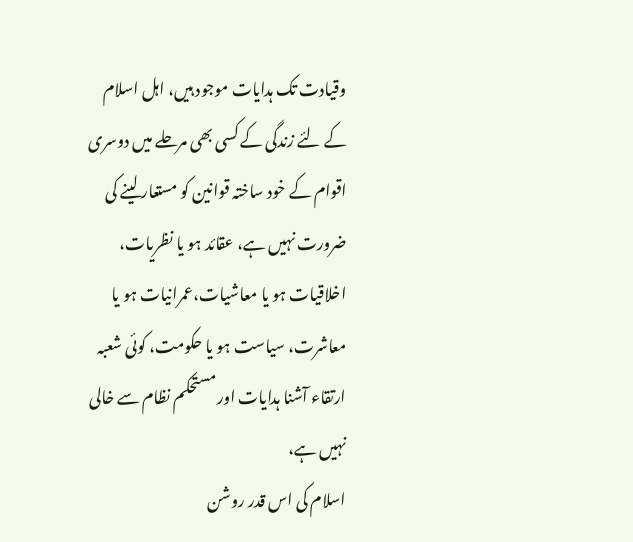وقیادت تک ہدایات موجود ہیں، اہل اسلام کے لئے زندگی کے کسی بھی مرحلے میں دوسری اقوام کے خود ساختہ قوانین کو مستعار لینے کی ضرورت نہیں ہے، عقائد ہو یا نظریات،
اخلاقیات ہو یا معاشیات،عمرانیات ہو یا معاشرت، سیاست ہو یا حکومت، کوئی شعبہ ارتقاء آشنا ہدایات اور مستحکم نظام سے خالی نہیں ہے،
اسلام کی اس قدر روشن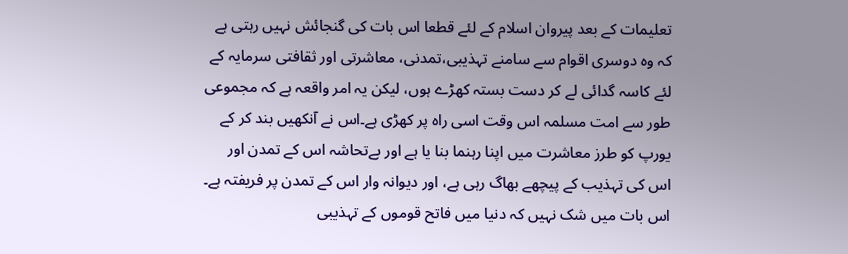تعلیمات کے بعد پیروان اسلام کے لئے قطعا اس بات کی گنجائش نہیں رہتی ہے کہ وہ دوسری اقوام سے سامنے تہذیبی،تمدنی، معاشرتی اور ثقافتی سرمایہ کے لئے کاسہ گدائی لے کر دست بستہ کھڑے ہوں، لیکن یہ امر واقعہ ہے کہ مجموعی طور سے امت مسلمہ اس وقت اسی راہ پر کھڑی ہے۔اس نے آنکھیں بند کر کے یورپ کو طرز معاشرت میں اپنا رہنما بنا یا ہے اور بےتحاشہ اس کے تمدن اور اس کی تہذیب کے پیچھے بھاگ رہی ہے، اور دیوانہ وار اس کے تمدن پر فریفتہ ہے۔
اس بات میں شک نہیں کہ دنیا میں فاتح قوموں کے تہذیبی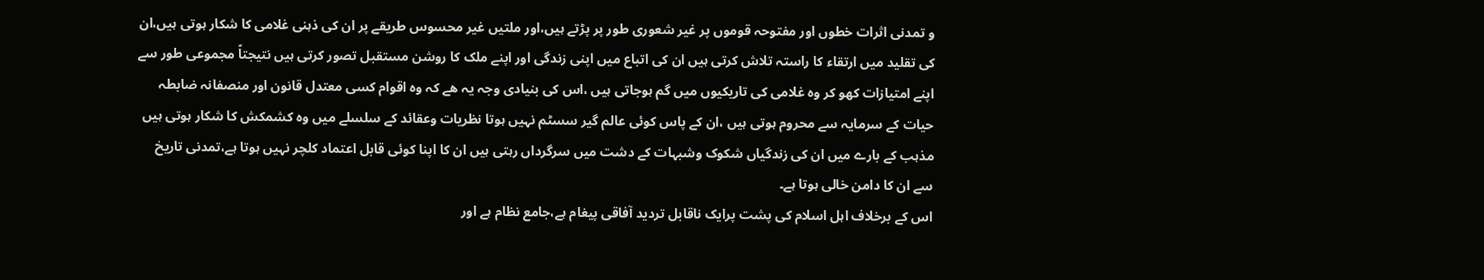و تمدنی اثرات خطوں اور مفتوحہ قوموں پر غیر شعوری طور پر پڑتے ہیں،اور ملتیں غیر محسوس طریقے پر ان کی ذہنی غلامی کا شکار ہوتی ہیں،ان کی تقلید میں ارتقاء کا راستہ تلاش کرتی ہیں ان کی اتباع میں اپنی زندگی اور اپنے ملک کا روشن مستقبل تصور کرتی ہیں نتیجتاً مجموعی طور سے اپنے امتیازات کھو کر وہ غلامی کی تاریکیوں میں گم ہوجاتی ہیں ،اس کی بنیادی وجہ یہ ھے کہ وہ اقوام کسی معتدل قانون اور منصفانہ ضابطہ حیات کے سرمایہ سے محروم ہوتی ہیں ،ان کے پاس کوئی عالم گیر سسٹم نہیں ہوتا نظریات وعقائد کے سلسلے میں وہ کشمکش کا شکار ہوتی ہیں مذہب کے بارے میں ان کی زندگیاں شکوک وشبہات کے دشت میں سرگرداں رہتی ہیں ان کا اپنا کوئی قابل اعتماد کلچر نہیں ہوتا ہے،تمدنی تاریخ سے ان کا دامن خالی ہوتا ہے۔
اس کے برخلاف اہل اسلام کی پشت پرایک ناقابل تردید آفاقی پیغام ہے،جامع نظام ہے اور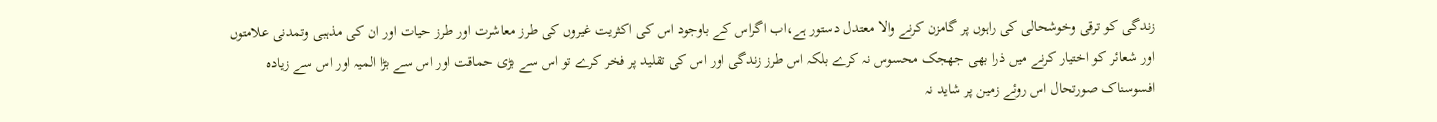زندگی کو ترقی وخوشحالی کی راہوں پر گامزن کرنے والا معتدل دستور ہے،اب اگراس کے باوجود اس کی اکثریت غیروں کی طرز معاشرت اور طرز حیات اور ان کی مذہبی وتمدنی علامتوں اور شعائر کو اختیار کرنے میں ذرا بھی جھجک محسوس نہ کرے بلکہ اس طرز زندگی اور اس کی تقلید پر فخر کرے تو اس سے بڑی حماقت اور اس سے بڑا المیہ اور اس سے زیادہ افسوسناک صورتحال اس روئے زمین پر شاید نہ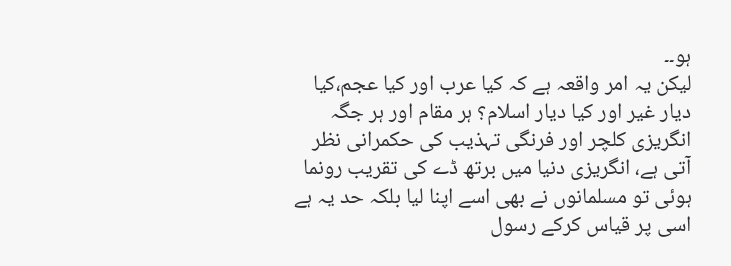ہو۔۔
لیکن یہ امر واقعہ ہے کہ کیا عرب اور کیا عجم،کیا دیار غیر اور کیا دیار اسلام؟ ہر مقام اور ہر جگہ انگریزی کلچر اور فرنگی تہذیب کی حکمرانی نظر آتی ہے، انگریزی دنیا میں برتھ ڈے کی تقریب رونما ہوئی تو مسلمانوں نے بھی اسے اپنا لیا بلکہ حد یہ ہے اسی پر قیاس کرکے رسول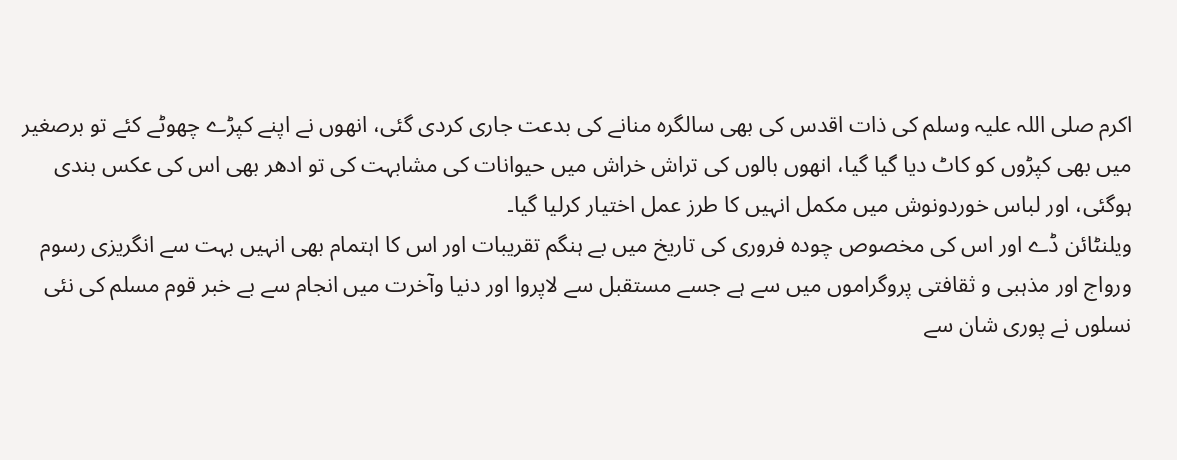اکرم صلی اللہ علیہ وسلم کی ذات اقدس کی بھی سالگرہ منانے کی بدعت جاری کردی گئی، انھوں نے اپنے کپڑے چھوٹے کئے تو برصغیر میں بھی کپڑوں کو کاٹ دیا گیا گیا، انھوں بالوں کی تراش خراش میں حیوانات کی مشابہت کی تو ادھر بھی اس کی عکس بندی ہوگئی، اور لباس خوردونوش میں مکمل انہیں کا طرز عمل اختیار کرلیا گیا۔
ویلنٹائن ڈے اور اس کی مخصوص چودہ فروری کی تاریخ میں بے ہنگم تقریبات اور اس کا اہتمام بھی انہیں بہت سے انگریزی رسوم ورواج اور مذہبی و ثقافتی پروگراموں میں سے ہے جسے مستقبل سے لاپروا اور دنیا وآخرت میں انجام سے بے خبر قوم مسلم کی نئی نسلوں نے پوری شان سے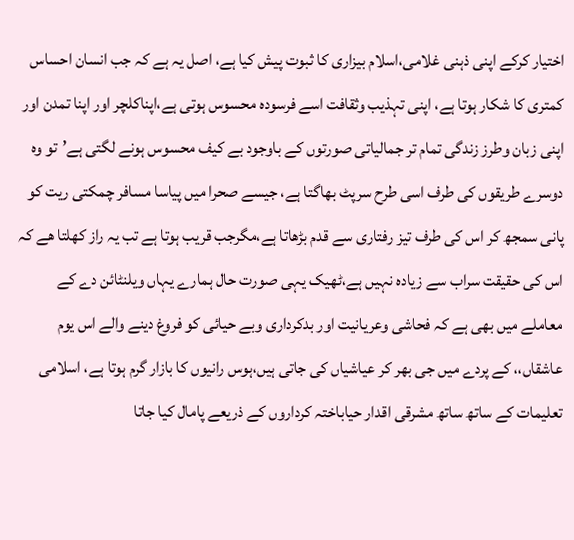اختیار کرکے اپنی ذہنی غلامی،اسلام بیزاری کا ثبوت پیش کیا ہے، اصل یہ ہے کہ جب انسان احساس کمتری کا شکار ہوتا ہے، اپنی تہذیب وثقافت اسے فرسودہ محسوس ہوتی ہے،اپناکلچر اور اپنا تمدن اور اپنی زبان وطرز زندگی تمام تر جمالیاتی صورتوں کے باوجود بے کیف محسوس ہونے لگتی ہے’تو وہ دوسرے طریقوں کی طرف اسی طرح سرپٹ بھاگتا ہے، جیسے صحرا میں پیاسا مسافر چمکتی ریت کو پانی سمجھ کر اس کی طرف تیز رفتاری سے قدم بڑھاتا ہے،مگرجب قریب ہوتا ہے تب یہ راز کھلتا ھے کہ اس کی حقیقت سراب سے زیادہ نہیں ہے،ٹھیک یہی صورت حال ہمارے یہاں ویلنٹائن دے کے معاملے میں بھی ہے کہ فحاشی وعریانیت اور بدکرداری وبے حیائی کو فروغ دینے والے اس یوم عاشقاں،، کے پردے میں جی بھر کر عیاشیاں کی جاتی ہیں،ہوس رانیوں کا بازار گرم ہوتا ہے، اسلامی تعلیمات کے ساتھ ساتھ مشرقی اقدار حیاباختہ کرداروں کے ذریعے پامال کیا جاتا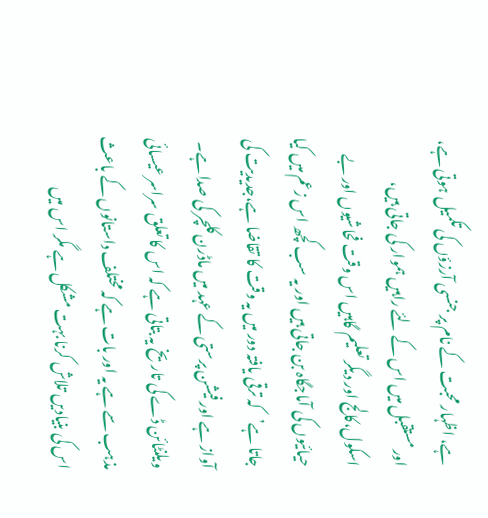ہے، اظہار محبت کے نام پر جنسی آرزؤں کی تکمیل ہوتی ہے، اور مستقبل میں اس کے لئے راہیں ہموار کی جاتی ہیں، اسکول،کالج اور دیگر تعلیم گاہیں اس وقت فحاشیوں اور بے حیائیوں کی آماجگاہ بن جاتی ہیں اور یہ سب کچھ اس زعم میں کیا جاتا ہے’کہ ترقی یافتہ دور میں یہ وقت کا تقاضا ہے،جدیدیت کی آواز ہے اور فیشن پرستی کے عہد میں ماڈرن کلچر کی صدا ہے۔
ویلنٹائن ڈے کی تاریخ یہ بتاتی ہے کہ اس کا تعلق سراسر عیسائی مذہب سے ہے یہ اور بات ہے کہ مختلف داستانوں کے باعث اس کی بنیادیں تلاش کرنا بہت مشکل ہے مگر اس میں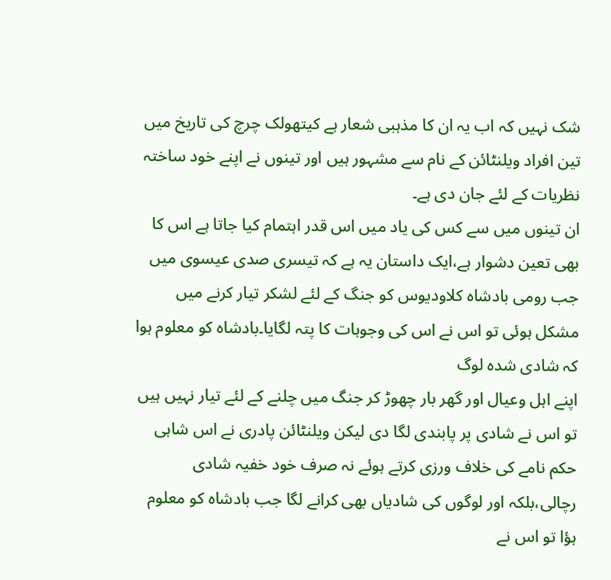شک نہیں کہ اب یہ ان کا مذہبی شعار ہے کیتھولک چرچ کی تاریخ میں تین افراد ویلنٹائن کے نام سے مشہور ہیں اور تینوں نے اپنے خود ساختہ نظریات کے لئے جان دی ہے۔
ان تینوں میں سے کس کی یاد میں اس قدر اہتمام کیا جاتا ہے اس کا بھی تعین دشوار ہے،ایک داستان یہ ہے کہ تیسری صدی عیسوی میں جب رومی بادشاہ کلاودیوس کو جنگ کے لئے لشکر تیار کرنے میں مشکل ہوئی تو اس نے اس کی وجوہات کا پتہ لگایا۔بادشاہ کو معلوم ہوا کہ شادی شدہ لوگ
اپنے اہل وعیال اور گھر بار چھوڑ کر جنگ میں چلنے کے لئے تیار نہیں ہیں تو اس نے شادی پر پابندی لگا دی لیکن ویلنٹائن پادری نے اس شاہی حکم نامے کی خلاف ورزی کرتے ہوئے نہ صرف خود خفیہ شادی رچالی،بلکہ اور لوگوں کی شادیاں بھی کرانے لگا جب بادشاہ کو معلوم ہؤا تو اس نے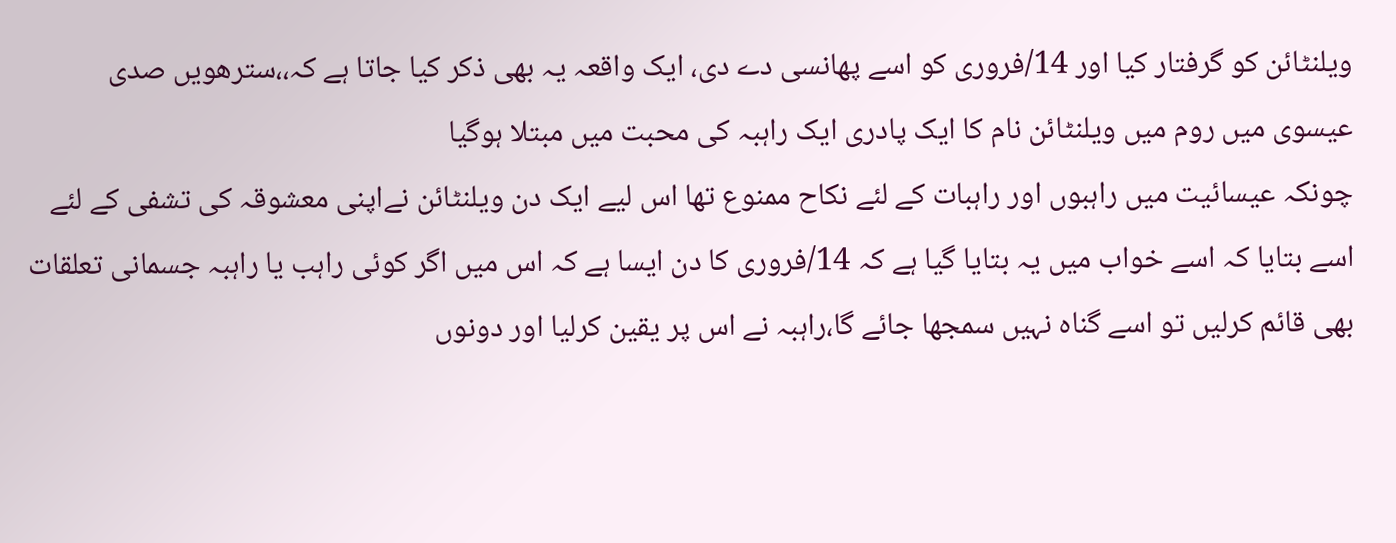ویلنٹائن کو گرفتار کیا اور 14/فروری کو اسے پھانسی دے دی، ایک واقعہ یہ بھی ذکر کیا جاتا ہے کہ،،سترھویں صدی عیسوی میں روم میں ویلنٹائن نام کا ایک پادری ایک راہبہ کی محبت میں مبتلا ہوگیا
چونکہ عیسائیت میں راہبوں اور راہبات کے لئے نکاح ممنوع تھا اس لیے ایک دن ویلنٹائن نےاپنی معشوقہ کی تشفی کے لئے اسے بتایا کہ اسے خواب میں یہ بتایا گیا ہے کہ 14/فروری کا دن ایسا ہے کہ اس میں اگر کوئی راہب یا راہبہ جسمانی تعلقات بھی قائم کرلیں تو اسے گناہ نہیں سمجھا جائے گا،راہبہ نے اس پر یقین کرلیا اور دونوں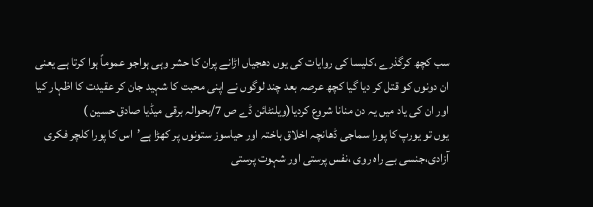سب کچھ کرگذرے ،کلیسا کی روایات کی یوں دھجیاں اڑانے پران کا حشر وہی ہواجو عموماً ہوا کرتا ہے یعنی ان دونوں کو قتل کر دیا گیا کچھ عرصہ بعد چند لوگوں نے اپنی محبت کا شہید جان کر عقیدت کا اظہار کیا اور ان کی یاد میں یہ دن منانا شروع کردیا(ویلنٹائن ڈے ص 7/بحوالہ برقی میڈیا صادق حسین )
یوں تو یورپ کا پورا سماجی ڈھانچہ اخلاق باختہ اور حیاسوز ستونوں پر کھڑا ہے’اس کا پورا کلچر فکری آزادی،جنسی بے راہ روی ،نفس پرستی اور شہوت پرستی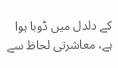کے دلدل میں ڈوبا ہوا ہے، معاشرتی لحاظ سے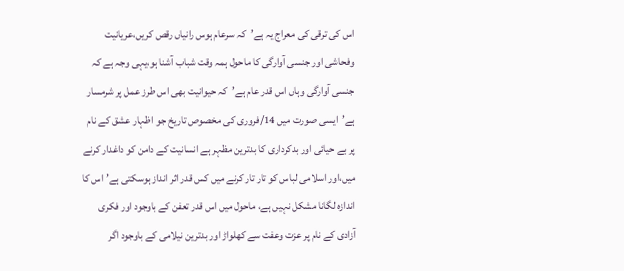اس کی ترقی کی معراج یہ ہے’کہ سرعام ہوس رانیاں رقص کریں،عریانیت وفحاشی اور جنسی آوارگی کا ماحول ہمہ وقت شباب آشنا ہو،یہی وجہ ہے کہ جنسی آوارگی وہاں اس قدر عام ہے’کہ حیوانیت بھی اس طرز عمل پر شرمسار ہے’ایسی صورت میں 14/فروری کی مخصوص تاریخ جو اظہار عشق کے نام پر بے حیائی اور بدکرداری کا بدترین مظہر ہے انسانیت کے دامن کو داغدار کرنے میں،اور اسلامی لباس کو تار تار کرنے میں کس قدر اثر انداز ہوسکتی ہے’اس کا اندازہ لگانا مشکل نہیں ہے، ماحول میں اس قدر تعفن کے باوجود اور فکری آزادی کے نام پر عزت وعفت سے کھلواڑ اور بدترین نیلامی کے باوجود اگر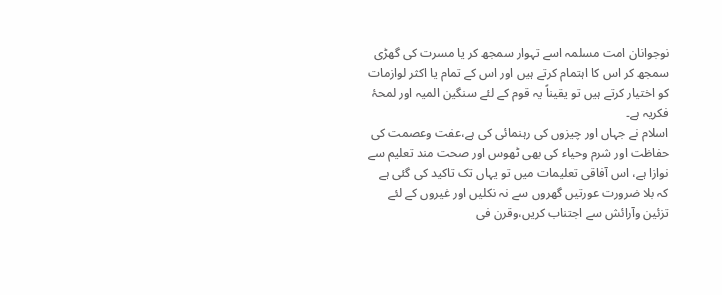نوجوانان امت مسلمہ اسے تہوار سمجھ کر یا مسرت کی گھڑی سمجھ کر اس کا اہتمام کرتے ہیں اور اس کے تمام یا اکثر لوازمات کو اختیار کرتے ہیں تو یقیناً یہ قوم کے لئے سنگین المیہ اور لمحۂ فکریہ ہے۔
اسلام نے جہاں اور چیزوں کی رہنمائی کی ہے،عفت وعصمت کی حفاظت اور شرم وحیاء کی بھی ٹھوس اور صحت مند تعلیم سے نوازا ہے، اس آفاقی تعلیمات میں تو یہاں تک تاکید کی گئی ہے کہ بلا ضرورت عورتیں گھروں سے نہ نکلیں اور غیروں کے لئے تزئین وآرائش سے اجتناب کریں،وقرن فی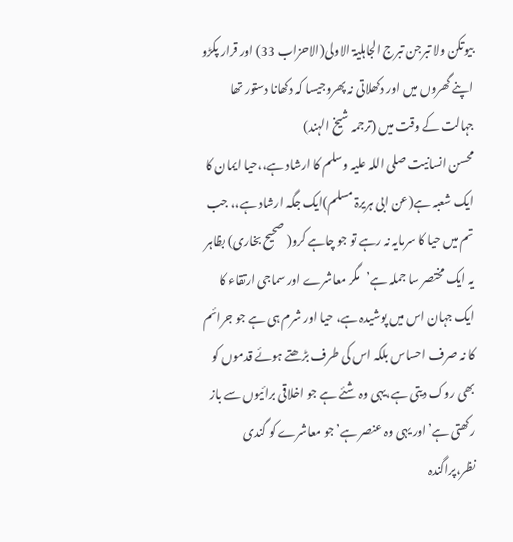بیوتکن ولا تبرجن تبرج الجاہلیۃ الاولی(الاحزاب 33) اور قرار پکڑو اپنے گھروں میں اور دکھلاتی نہ پھروجیسا کہ دکھانا دستور تھا جہالت کے وقت میں (ترجمہ شیخ الہند)
محسن انسانیت صلی اللہ علیہ وسلم کا ارشاد ہے،،حیا ایمان کا ایک شعبہ ہے(عن ابی ہریرۃ مسلم)ایک جگہ ارشاد ہے،، جب تم میں حیا کا سرمایہ نہ رہے تو جو چاہے کرو( صحیح بخاری) بظاہر یہ ایک مختصر سا جملہ ہے’مگر معاشرے اور سماجی ارتقاء کا ایک جہان اس میں پوشیدہ ہے، حیا اور شرم ہی ہے جو جرائم کا نہ صرف احساس بلکہ اس کی طرف بڑھتے ہوئے قدموں کو بھی روک دیتی ہے،یہی وہ شئے ہے جو اخلاقی برائیوں سے باز رکھتی ہے’اور یہی وہ عنصر ہے’جو معاشرے کو گندی نظر،پراگندہ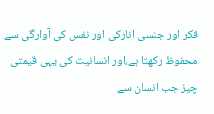فکر اور جنسی انارکی اور نفس کی آوارگی سے محفوظ رکھتا ہے،اور انسانیت کی یہی قیمتی چیز جب انسان سے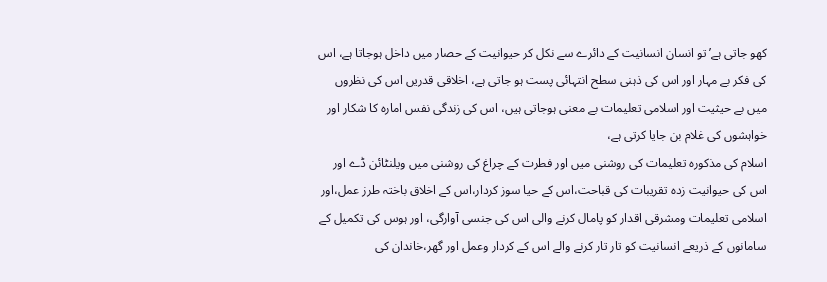کھو جاتی ہے’تو انسان انسانیت کے دائرے سے نکل کر حیوانیت کے حصار میں داخل ہوجاتا ہے، اس کی فکر بے مہار اور اس کی ذہنی سطح انتہائی پست ہو جاتی ہے، اخلاقی قدریں اس کی نظروں میں بے حیثیت اور اسلامی تعلیمات بے معنی ہوجاتی ہیں، اس کی زندگی نفس امارہ کا شکار اور خواہشوں کی غلام بن جایا کرتی ہے،
اسلام کی مذکورہ تعلیمات کی روشنی میں اور فطرت کے چراغ کی روشنی میں ویلنٹائن ڈے اور اس کی حیوانیت زدہ تقریبات کی قباحت،اس کے حیا سوز کردار،اس کے اخلاق باختہ طرز عمل،اور اسلامی تعلیمات ومشرقی اقدار کو پامال کرنے والی اس کی جنسی آوارگی، اور ہوس کی تکمیل کے سامانوں کے ذریعے انسانیت کو تار تار کرنے والے اس کے کردار وعمل اور گھر،خاندان کی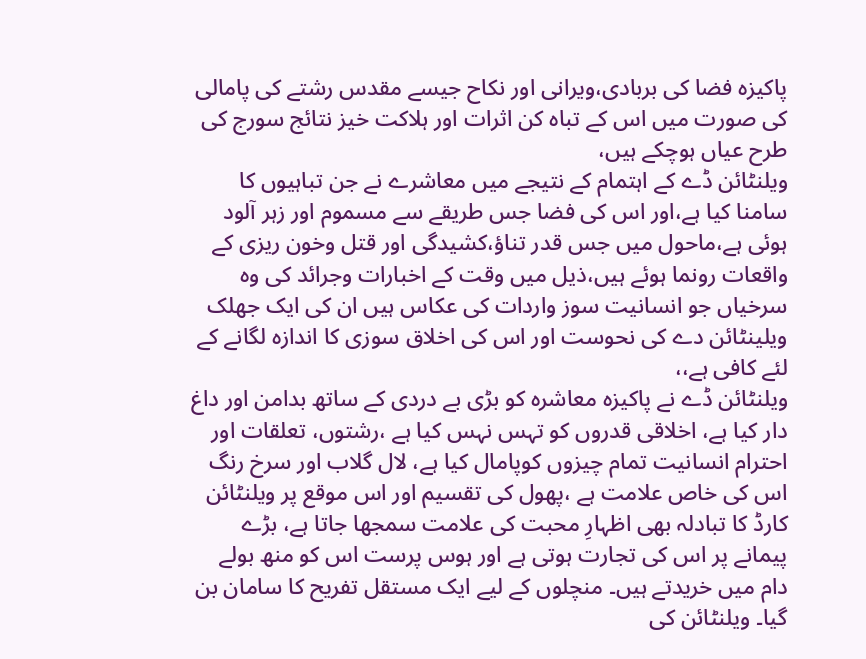پاکیزہ فضا کی بربادی،ویرانی اور نکاح جیسے مقدس رشتے کی پامالی کی صورت میں اس کے تباہ کن اثرات اور ہلاکت خیز نتائج سورج کی طرح عیاں ہوچکے ہیں،
ویلنٹائن ڈے کے اہتمام کے نتیجے میں معاشرے نے جن تباہیوں کا سامنا کیا ہے،اور اس کی فضا جس طریقے سے مسموم اور زہر آلود ہوئی ہے،ماحول میں جس قدر تناؤ،کشیدگی اور قتل وخون ریزی کے واقعات رونما ہوئے ہیں،ذیل میں وقت کے اخبارات وجرائد کی وہ سرخیاں جو انسانیت سوز واردات کی عکاس ہیں ان کی ایک جھلک ویلینٹائن دے کی نحوست اور اس کی اخلاق سوزی کا اندازہ لگانے کے لئے کافی ہے،،
ویلنٹائن ڈے نے پاکیزہ معاشرہ کو بڑی بے دردی کے ساتھ بدامن اور داغ دار کیا ہے، اخلاقی قدروں کو تہس نہس کیا ہے ،رشتوں، تعلقات اور احترام انسانیت تمام چیزوں کوپامال کیا ہے، لال گلاب اور سرخ رنگ اس کی خاص علامت ہے ،پھول کی تقسیم اور اس موقع پر ویلنٹائن کارڈ کا تبادلہ بھی اظہارِ محبت کی علامت سمجھا جاتا ہے، بڑے پیمانے پر اس کی تجارت ہوتی ہے اور ہوس پرست اس کو منھ بولے دام میں خریدتے ہیں۔ منچلوں کے لیے ایک مستقل تفریح کا سامان بن گیا۔ ویلنٹائن کی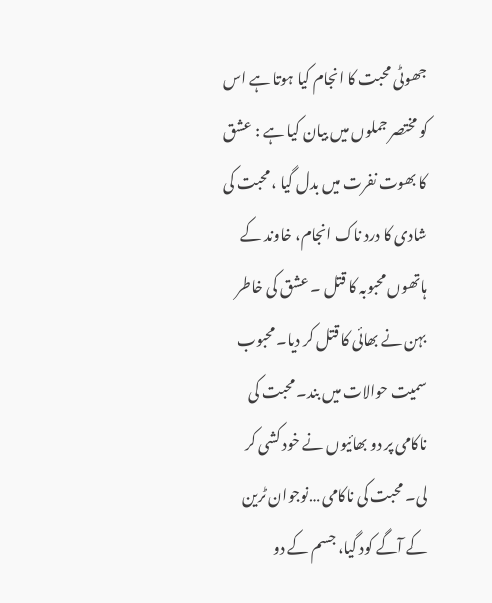جھوٹی محبت کا انجام کیا ہوتا ہے اس کو مختصر جملوں میں بیان کیا ہے : عشق کا بھوت نفرت میں بدل گیا ، محبت کی شادی کا درد ناک انجام، خاوند کے ہاتھوں محبوبہ کا قتل ۔ عشق کی خاطر بہن نے بھائی کا قتل کر دیا۔ محبوب سمیت حوالات میں بند۔ محبت کی ناکامی پر دو بھائیوں نے خود کشی کر لی۔ محبت کی ناکامی …نوجوان ٹرین کے آگے کود گیا، جسم کے دو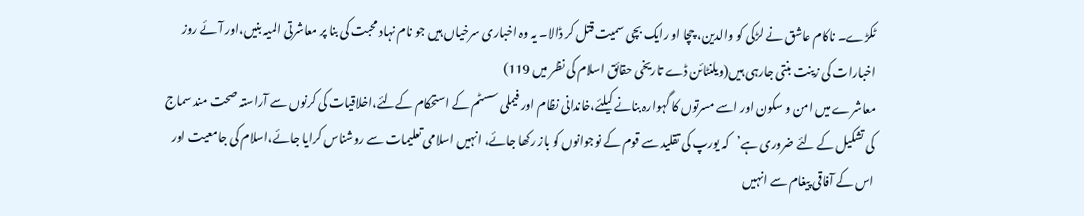ٹکڑے۔ ناکام عاشق نے لڑکی کو والدین، چچا او رایک بچی سمیت قتل کر ڈالا۔ یہ وہ اخباری سرخیاں ہیں جو نام نہاد محبت کی بنا پر معاشرتی المیہ بنیں،اور آئے روز اخبارات کی زینت بنتی جارہی ہیں(ویلنٹائن ڈے تاریخی حقائق اسلام کی نظر میں 119)
معاشرے میں امن و سکون اور اسے مسرتوں کا گہوارہ بنانے کیلئے،خاندانی نظام اور فیملی سسٹم کے استحکام کےلئے،اخلاقیات کی کرنوں سے آراستہ صحت مند سماج کی تشکیل کے لئے ضروری ہے’کہ یورپ کی تقلید سے قوم کے نوجوانوں کو باز رکھا جائے، انہیں اسلامی تعلیمات سے روشناس کرایا جائے،اسلام کی جامعیت اور اس کے آفاقی پیغام سے انہیں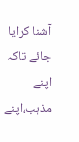آشنا کرایا جائے تاکہ اپنے مذہب،اپنے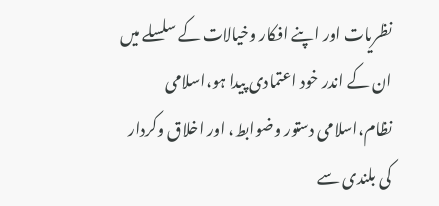نظریات اور اپنے افکار وخیالات کے سلسلے میں ان کے اندر خود اعتمادی پیدا ہو،اسلامی نظام،اسلامی دستور وضوابط، اور اخلاق وکردار کی بلندی سے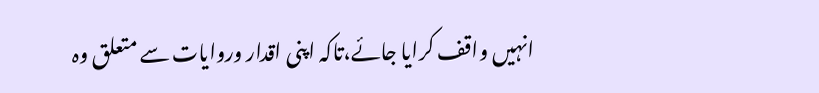انہیں واقف کرایا جائے،تاکہ اپنی اقدار وروایات سے متعلق وہ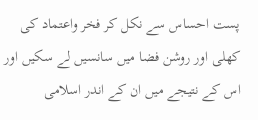پست احساس سے نکل کر فخر واعتماد کی کھلی اور روشن فضا میں سانسیں لے سکیں اور اس کے نتیجے میں ان کے اندر اسلامی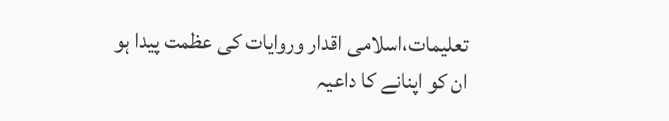تعلیمات،اسلامی اقدار وروایات کی عظمت پیدا ہو
ان کو اپنانے کا داعیہ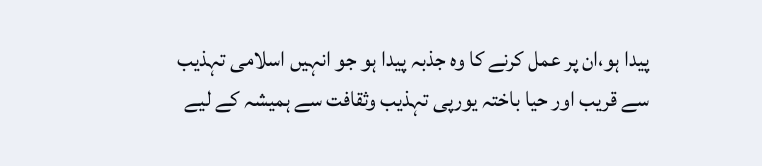پیدا ہو،ان پر عمل کرنے کا وہ جذبہ پیدا ہو جو انہیں اسلامی تہذیب سے قریب اور حیا باختہ یورپی تہذیب وثقافت سے ہمیشہ کے لیے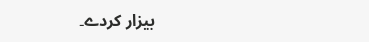بیزار کردے۔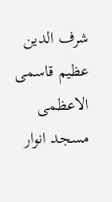شرف الدین عظیم قاسمی الاعظمی
مسجد انوار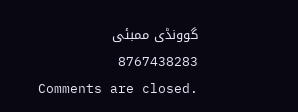گوونڈی ممبئی
8767438283
Comments are closed.